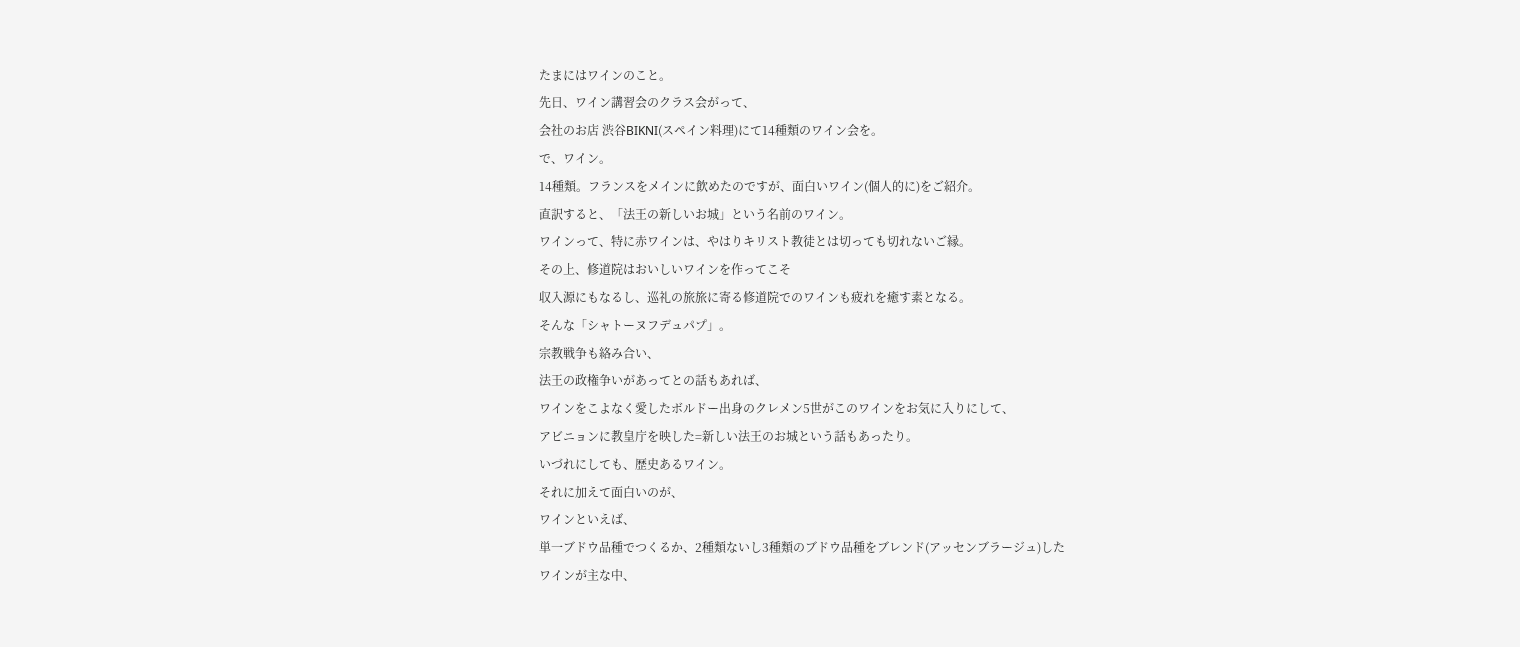たまにはワインのこと。
先日、ワイン講習会のクラス会がって、
会社のお店 渋谷BIKNI(スペイン料理)にて14種類のワイン会を。
で、ワイン。
14種類。フランスをメインに飲めたのですが、面白いワイン(個人的に)をご紹介。
直訳すると、「法王の新しいお城」という名前のワイン。
ワインって、特に赤ワインは、やはりキリスト教徒とは切っても切れないご縁。
その上、修道院はおいしいワインを作ってこそ
収入源にもなるし、巡礼の旅旅に寄る修道院でのワインも疲れを癒す素となる。
そんな「シャトーヌフデュパプ」。
宗教戦争も絡み合い、
法王の政権争いがあってとの話もあれば、
ワインをこよなく愛したボルドー出身のクレメン5世がこのワインをお気に入りにして、
アビニョンに教皇庁を映した=新しい法王のお城という話もあったり。
いづれにしても、歴史あるワイン。
それに加えて面白いのが、
ワインといえば、
単一ブドウ品種でつくるか、2種類ないし3種類のブドウ品種をブレンド(アッセンブラージュ)した
ワインが主な中、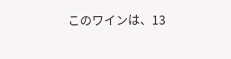このワインは、13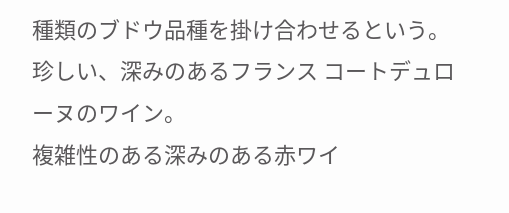種類のブドウ品種を掛け合わせるという。
珍しい、深みのあるフランス コートデュローヌのワイン。
複雑性のある深みのある赤ワイ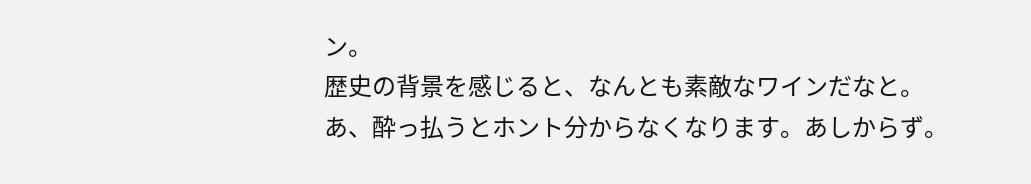ン。
歴史の背景を感じると、なんとも素敵なワインだなと。
あ、酔っ払うとホント分からなくなります。あしからず。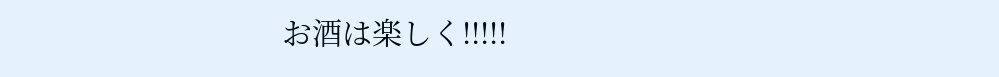お酒は楽しく!!!!!